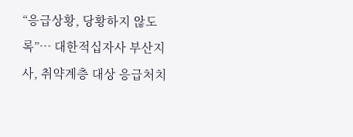“응급상황, 당황하지 않도록”… 대한적십자사 부산지사, 취약계층 대상 응급처치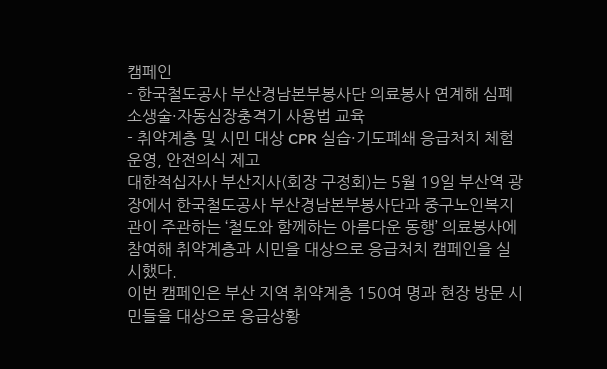캠페인
- 한국철도공사 부산경남본부봉사단 의료봉사 연계해 심폐소생술·자동심장충격기 사용법 교육
- 취약계층 및 시민 대상 CPR 실습·기도폐쇄 응급처치 체험 운영, 안전의식 제고
대한적십자사 부산지사(회장 구정회)는 5월 19일 부산역 광장에서 한국철도공사 부산경남본부봉사단과 중구노인복지관이 주관하는 ‘철도와 함께하는 아름다운 동행’ 의료봉사에 참여해 취약계층과 시민을 대상으로 응급처치 캠페인을 실시했다.
이번 캠페인은 부산 지역 취약계층 150여 명과 현장 방문 시민들을 대상으로 응급상황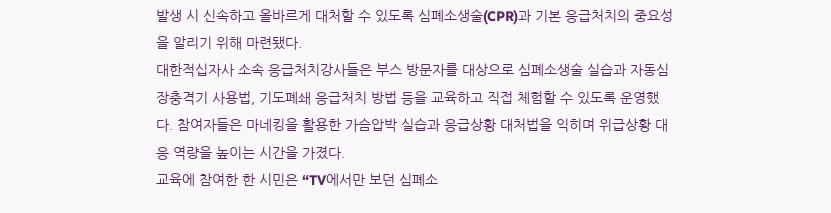발생 시 신속하고 올바르게 대처할 수 있도록 심폐소생술(CPR)과 기본 응급처치의 중요성을 알리기 위해 마련됐다.
대한적십자사 소속 응급처치강사들은 부스 방문자를 대상으로 심폐소생술 실습과 자동심장충격기 사용법, 기도폐쇄 응급처치 방법 등을 교육하고 직접 체험할 수 있도록 운영했다. 참여자들은 마네킹을 활용한 가슴압박 실습과 응급상황 대처법을 익히며 위급상황 대응 역량을 높이는 시간을 가졌다.
교육에 참여한 한 시민은 “TV에서만 보던 심폐소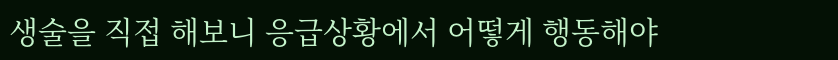생술을 직접 해보니 응급상황에서 어떻게 행동해야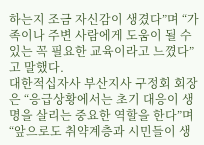하는지 조금 자신감이 생겼다”며 “가족이나 주변 사람에게 도움이 될 수 있는 꼭 필요한 교육이라고 느꼈다”고 말했다.
대한적십자사 부산지사 구정회 회장은 “응급상황에서는 초기 대응이 생명을 살리는 중요한 역할을 한다”며 “앞으로도 취약계층과 시민들이 생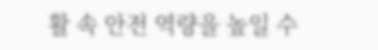활 속 안전 역량을 높일 수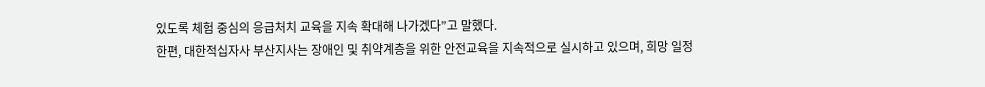있도록 체험 중심의 응급처치 교육을 지속 확대해 나가겠다”고 말했다.
한편, 대한적십자사 부산지사는 장애인 및 취약계층을 위한 안전교육을 지속적으로 실시하고 있으며, 희망 일정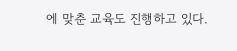에 맞춘 교육도 진행하고 있다.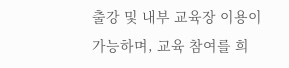출강 및 내부 교육장 이용이 가능하며, 교육 참여를 희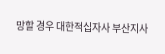망할 경우 대한적십자사 부산지사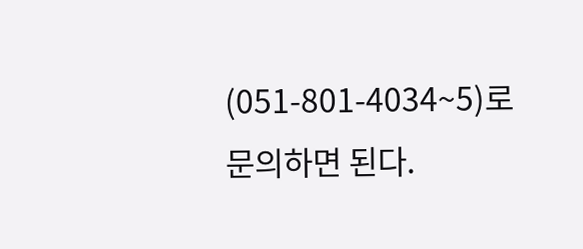(051-801-4034~5)로 문의하면 된다.